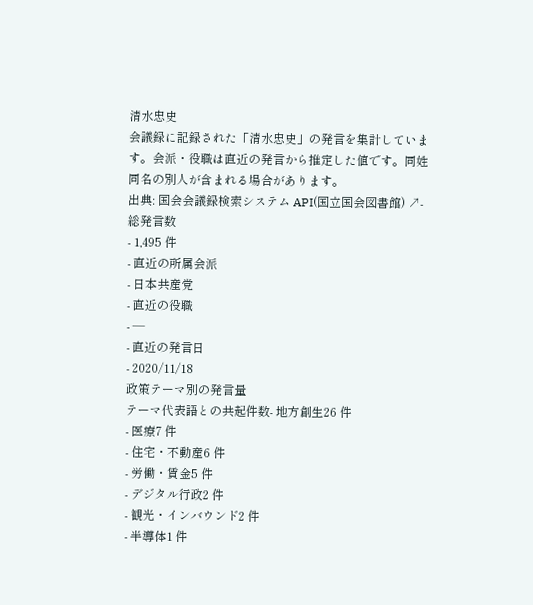清水忠史
会議録に記録された「清水忠史」の発言を集計しています。会派・役職は直近の発言から推定した値です。同姓同名の別人が含まれる場合があります。
出典: 国会会議録検索システム API(国立国会図書館) ↗- 総発言数
- 1,495 件
- 直近の所属会派
- 日本共産党
- 直近の役職
- —
- 直近の発言日
- 2020/11/18
政策テーマ別の発言量
テーマ代表語との共起件数- 地方創生26 件
- 医療7 件
- 住宅・不動産6 件
- 労働・賃金5 件
- デジタル行政2 件
- 観光・インバウンド2 件
- 半導体1 件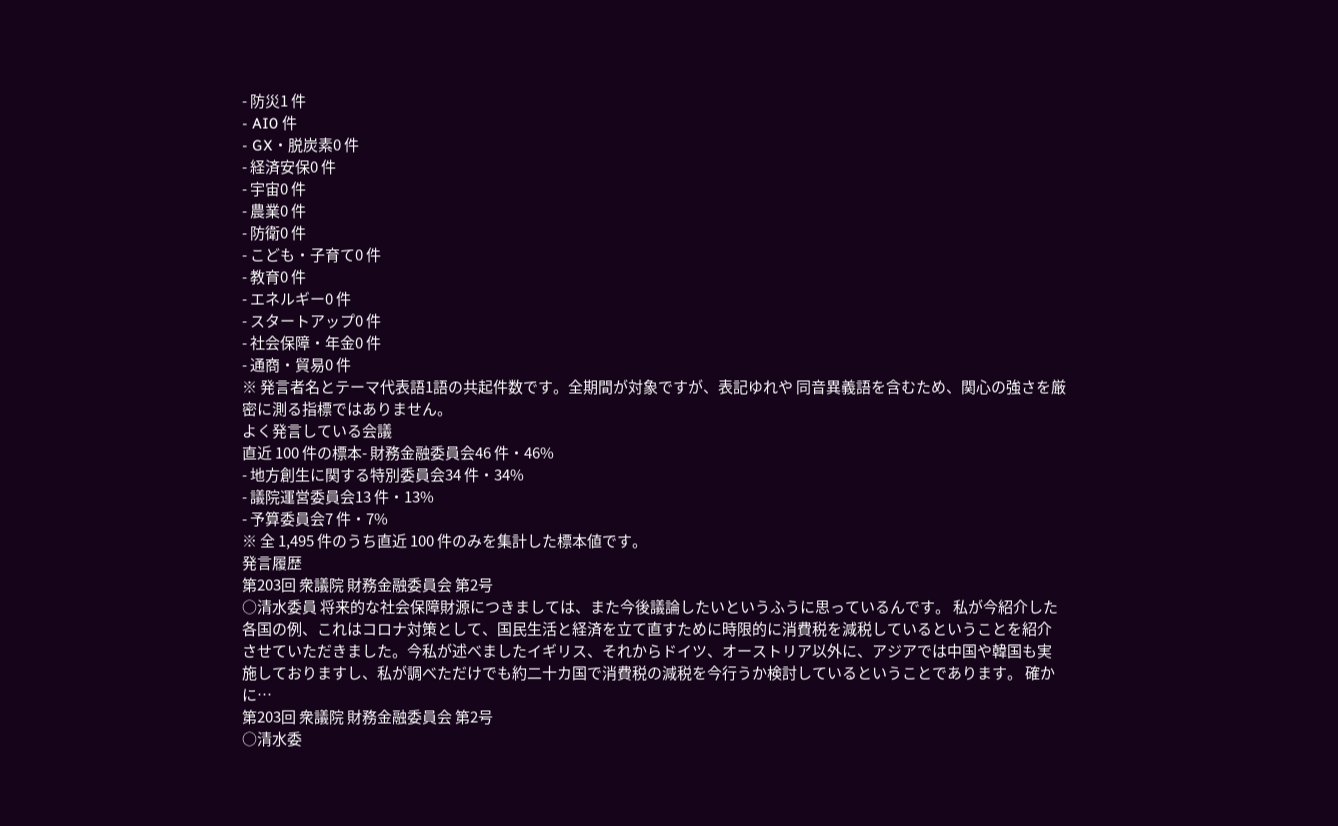- 防災1 件
- AI0 件
- GX・脱炭素0 件
- 経済安保0 件
- 宇宙0 件
- 農業0 件
- 防衛0 件
- こども・子育て0 件
- 教育0 件
- エネルギー0 件
- スタートアップ0 件
- 社会保障・年金0 件
- 通商・貿易0 件
※ 発言者名とテーマ代表語1語の共起件数です。全期間が対象ですが、表記ゆれや 同音異義語を含むため、関心の強さを厳密に測る指標ではありません。
よく発言している会議
直近 100 件の標本- 財務金融委員会46 件・46%
- 地方創生に関する特別委員会34 件・34%
- 議院運営委員会13 件・13%
- 予算委員会7 件・7%
※ 全 1,495 件のうち直近 100 件のみを集計した標本値です。
発言履歴
第203回 衆議院 財務金融委員会 第2号
○清水委員 将来的な社会保障財源につきましては、また今後議論したいというふうに思っているんです。 私が今紹介した各国の例、これはコロナ対策として、国民生活と経済を立て直すために時限的に消費税を減税しているということを紹介させていただきました。今私が述べましたイギリス、それからドイツ、オーストリア以外に、アジアでは中国や韓国も実施しておりますし、私が調べただけでも約二十カ国で消費税の減税を今行うか検討しているということであります。 確かに…
第203回 衆議院 財務金融委員会 第2号
○清水委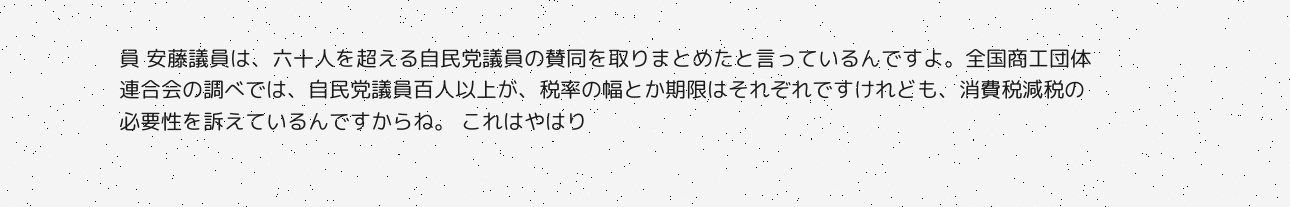員 安藤議員は、六十人を超える自民党議員の賛同を取りまとめたと言っているんですよ。全国商工団体連合会の調べでは、自民党議員百人以上が、税率の幅とか期限はそれぞれですけれども、消費税減税の必要性を訴えているんですからね。 これはやはり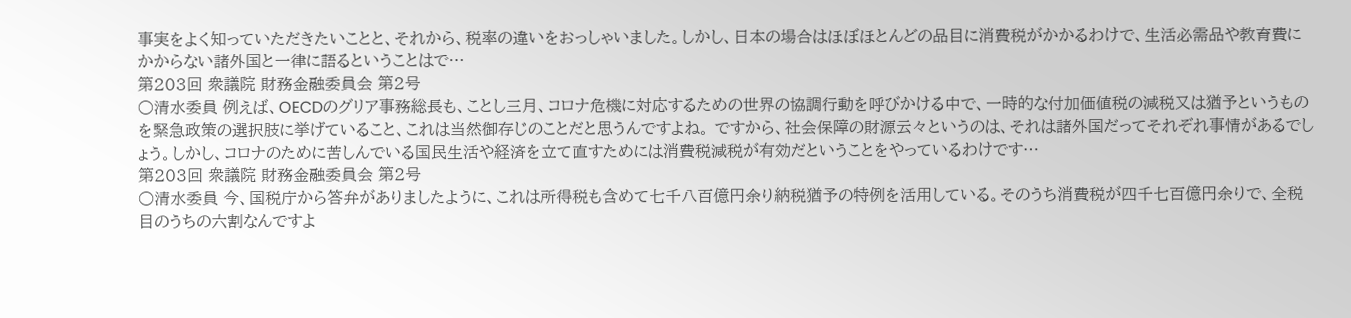事実をよく知っていただきたいことと、それから、税率の違いをおっしゃいました。しかし、日本の場合はほぼほとんどの品目に消費税がかかるわけで、生活必需品や教育費にかからない諸外国と一律に語るということはで…
第203回 衆議院 財務金融委員会 第2号
○清水委員 例えば、OECDのグリア事務総長も、ことし三月、コロナ危機に対応するための世界の協調行動を呼びかける中で、一時的な付加価値税の減税又は猶予というものを緊急政策の選択肢に挙げていること、これは当然御存じのことだと思うんですよね。 ですから、社会保障の財源云々というのは、それは諸外国だってそれぞれ事情があるでしょう。しかし、コロナのために苦しんでいる国民生活や経済を立て直すためには消費税減税が有効だということをやっているわけです…
第203回 衆議院 財務金融委員会 第2号
○清水委員 今、国税庁から答弁がありましたように、これは所得税も含めて七千八百億円余り納税猶予の特例を活用している。そのうち消費税が四千七百億円余りで、全税目のうちの六割なんですよ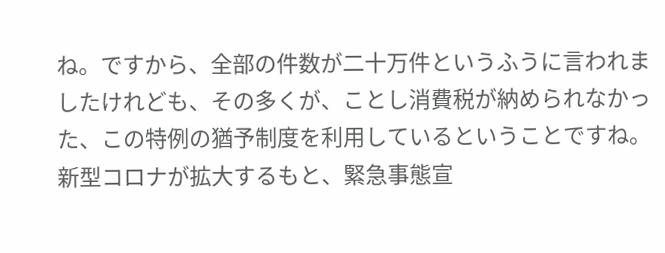ね。ですから、全部の件数が二十万件というふうに言われましたけれども、その多くが、ことし消費税が納められなかった、この特例の猶予制度を利用しているということですね。新型コロナが拡大するもと、緊急事態宣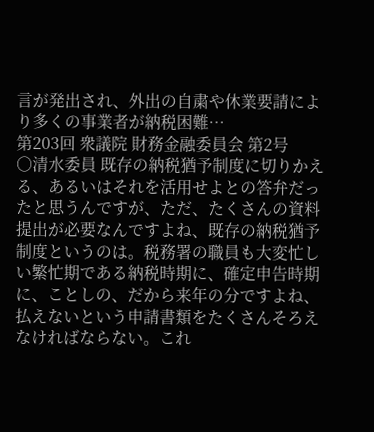言が発出され、外出の自粛や休業要請により多くの事業者が納税困難…
第203回 衆議院 財務金融委員会 第2号
○清水委員 既存の納税猶予制度に切りかえる、あるいはそれを活用せよとの答弁だったと思うんですが、ただ、たくさんの資料提出が必要なんですよね、既存の納税猶予制度というのは。税務署の職員も大変忙しい繁忙期である納税時期に、確定申告時期に、ことしの、だから来年の分ですよね、払えないという申請書類をたくさんそろえなければならない。これ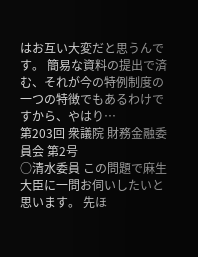はお互い大変だと思うんです。 簡易な資料の提出で済む、それが今の特例制度の一つの特徴でもあるわけですから、やはり…
第203回 衆議院 財務金融委員会 第2号
○清水委員 この問題で麻生大臣に一問お伺いしたいと思います。 先ほ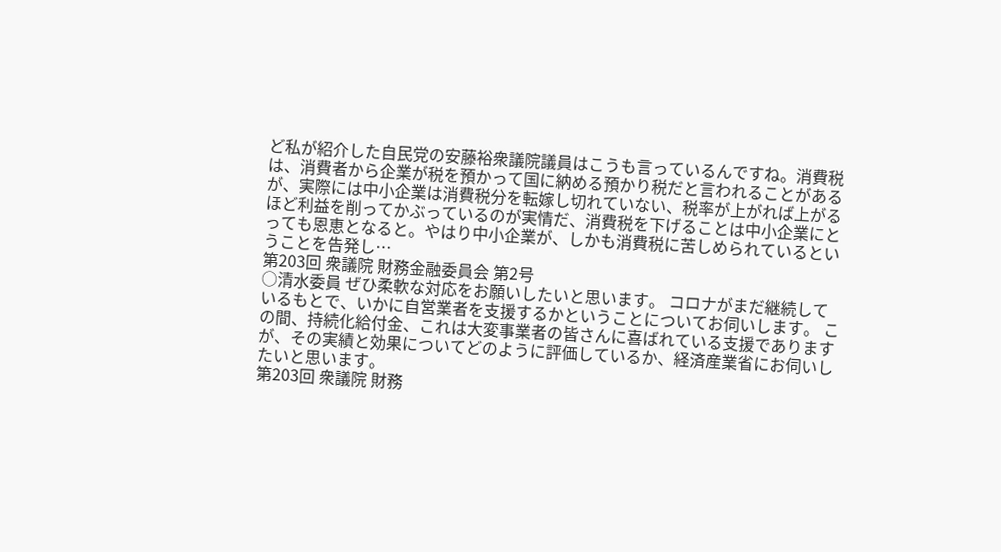ど私が紹介した自民党の安藤裕衆議院議員はこうも言っているんですね。消費税は、消費者から企業が税を預かって国に納める預かり税だと言われることがあるが、実際には中小企業は消費税分を転嫁し切れていない、税率が上がれば上がるほど利益を削ってかぶっているのが実情だ、消費税を下げることは中小企業にとっても恩恵となると。やはり中小企業が、しかも消費税に苦しめられているということを告発し…
第203回 衆議院 財務金融委員会 第2号
○清水委員 ぜひ柔軟な対応をお願いしたいと思います。 コロナがまだ継続しているもとで、いかに自営業者を支援するかということについてお伺いします。 この間、持続化給付金、これは大変事業者の皆さんに喜ばれている支援でありますが、その実績と効果についてどのように評価しているか、経済産業省にお伺いしたいと思います。
第203回 衆議院 財務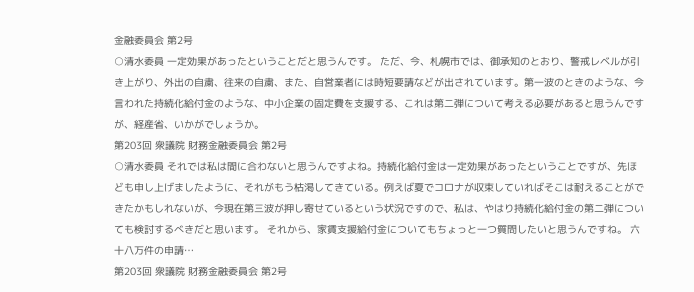金融委員会 第2号
○清水委員 一定効果があったということだと思うんです。 ただ、今、札幌市では、御承知のとおり、警戒レベルが引き上がり、外出の自粛、往来の自粛、また、自営業者には時短要請などが出されています。第一波のときのような、今言われた持続化給付金のような、中小企業の固定費を支援する、これは第二弾について考える必要があると思うんですが、経産省、いかがでしょうか。
第203回 衆議院 財務金融委員会 第2号
○清水委員 それでは私は間に合わないと思うんですよね。持続化給付金は一定効果があったということですが、先ほども申し上げましたように、それがもう枯渇してきている。例えば夏でコロナが収束していればそこは耐えることができたかもしれないが、今現在第三波が押し寄せているという状況ですので、私は、やはり持続化給付金の第二弾についても検討するべきだと思います。 それから、家賃支援給付金についてもちょっと一つ質問したいと思うんですね。 六十八万件の申請…
第203回 衆議院 財務金融委員会 第2号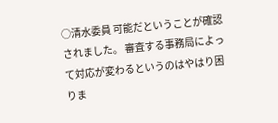○清水委員 可能だということが確認されました。 審査する事務局によって対応が変わるというのはやはり困りま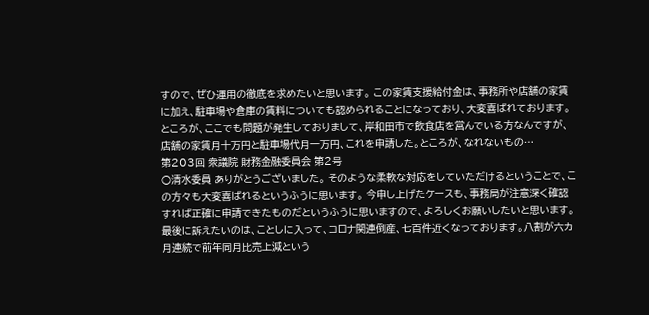すので、ぜひ運用の徹底を求めたいと思います。 この家賃支援給付金は、事務所や店舗の家賃に加え、駐車場や倉庫の賃料についても認められることになっており、大変喜ばれております。 ところが、ここでも問題が発生しておりまして、岸和田市で飲食店を営んでいる方なんですが、店舗の家賃月十万円と駐車場代月一万円、これを申請した。ところが、なれないもの…
第203回 衆議院 財務金融委員会 第2号
○清水委員 ありがとうございました。 そのような柔軟な対応をしていただけるということで、この方々も大変喜ばれるというふうに思います。 今申し上げたケースも、事務局が注意深く確認すれば正確に申請できたものだというふうに思いますので、よろしくお願いしたいと思います。 最後に訴えたいのは、ことしに入って、コロナ関連倒産、七百件近くなっております。八割が六カ月連続で前年同月比売上減という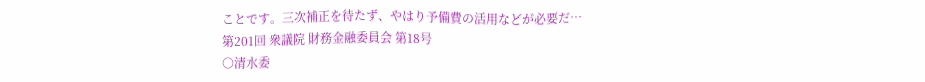ことです。三次補正を待たず、やはり予備費の活用などが必要だ…
第201回 衆議院 財務金融委員会 第18号
○清水委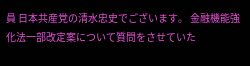員 日本共産党の清水忠史でございます。 金融機能強化法一部改定案について質問をさせていた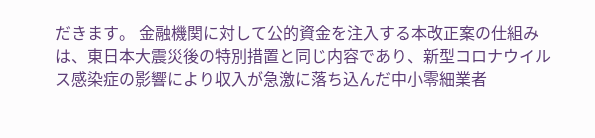だきます。 金融機関に対して公的資金を注入する本改正案の仕組みは、東日本大震災後の特別措置と同じ内容であり、新型コロナウイルス感染症の影響により収入が急激に落ち込んだ中小零細業者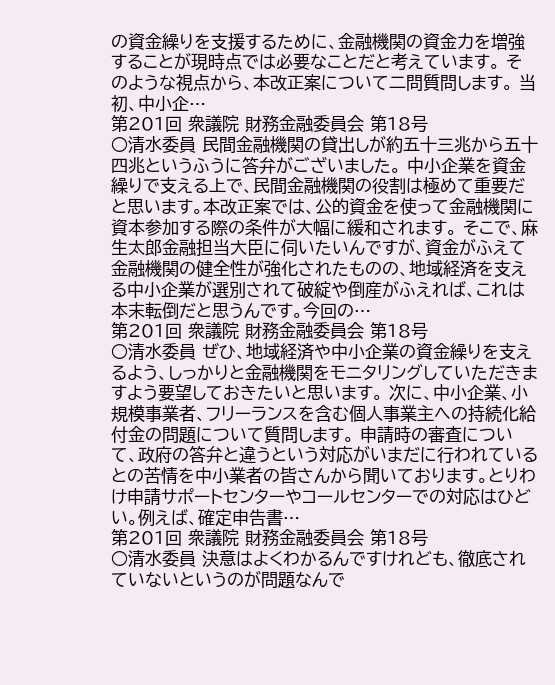の資金繰りを支援するために、金融機関の資金力を増強することが現時点では必要なことだと考えています。 そのような視点から、本改正案について二問質問します。 当初、中小企…
第201回 衆議院 財務金融委員会 第18号
○清水委員 民間金融機関の貸出しが約五十三兆から五十四兆というふうに答弁がございました。 中小企業を資金繰りで支える上で、民間金融機関の役割は極めて重要だと思います。本改正案では、公的資金を使って金融機関に資本参加する際の条件が大幅に緩和されます。 そこで、麻生太郎金融担当大臣に伺いたいんですが、資金がふえて金融機関の健全性が強化されたものの、地域経済を支える中小企業が選別されて破綻や倒産がふえれば、これは本末転倒だと思うんです。今回の…
第201回 衆議院 財務金融委員会 第18号
○清水委員 ぜひ、地域経済や中小企業の資金繰りを支えるよう、しっかりと金融機関をモニタリングしていただきますよう要望しておきたいと思います。 次に、中小企業、小規模事業者、フリーランスを含む個人事業主への持続化給付金の問題について質問します。 申請時の審査について、政府の答弁と違うという対応がいまだに行われているとの苦情を中小業者の皆さんから聞いております。とりわけ申請サポートセンターやコールセンターでの対応はひどい。例えば、確定申告書…
第201回 衆議院 財務金融委員会 第18号
○清水委員 決意はよくわかるんですけれども、徹底されていないというのが問題なんで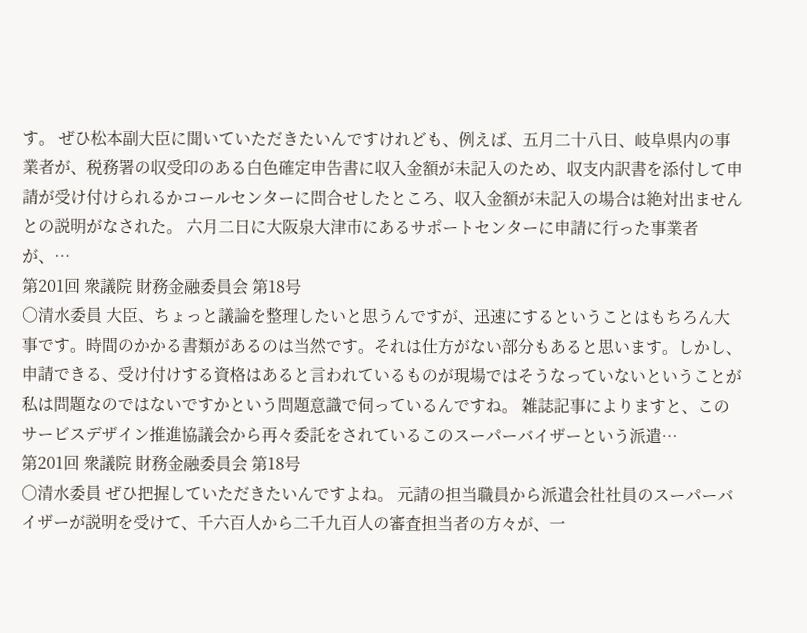す。 ぜひ松本副大臣に聞いていただきたいんですけれども、例えば、五月二十八日、岐阜県内の事業者が、税務署の収受印のある白色確定申告書に収入金額が未記入のため、収支内訳書を添付して申請が受け付けられるかコールセンターに問合せしたところ、収入金額が未記入の場合は絶対出ませんとの説明がなされた。 六月二日に大阪泉大津市にあるサポートセンターに申請に行った事業者が、…
第201回 衆議院 財務金融委員会 第18号
○清水委員 大臣、ちょっと議論を整理したいと思うんですが、迅速にするということはもちろん大事です。時間のかかる書類があるのは当然です。それは仕方がない部分もあると思います。しかし、申請できる、受け付けする資格はあると言われているものが現場ではそうなっていないということが私は問題なのではないですかという問題意識で伺っているんですね。 雑誌記事によりますと、このサービスデザイン推進協議会から再々委託をされているこのスーパーバイザーという派遣…
第201回 衆議院 財務金融委員会 第18号
○清水委員 ぜひ把握していただきたいんですよね。 元請の担当職員から派遣会社社員のスーパーバイザーが説明を受けて、千六百人から二千九百人の審査担当者の方々が、一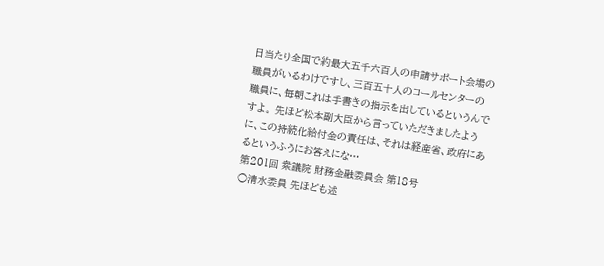日当たり全国で約最大五千六百人の申請サポート会場の職員がいるわけですし、三百五十人のコールセンターの職員に、毎朝これは手書きの指示を出しているというんですよ。 先ほど松本副大臣から言っていただきましたように、この持続化給付金の責任は、それは経産省、政府にあるというふうにお答えにな…
第201回 衆議院 財務金融委員会 第18号
○清水委員 先ほども述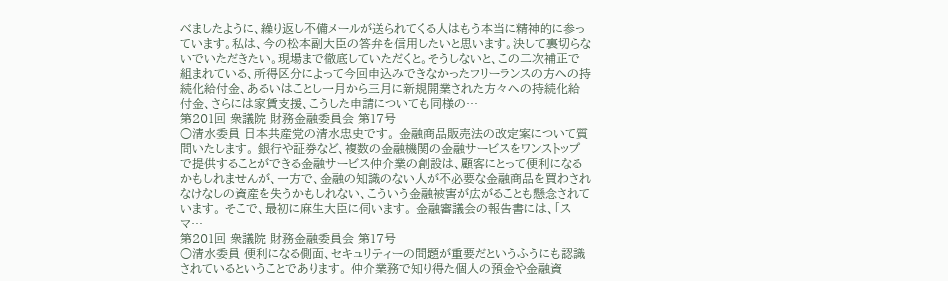べましたように、繰り返し不備メールが送られてくる人はもう本当に精神的に参っています。私は、今の松本副大臣の答弁を信用したいと思います。決して裏切らないでいただきたい。現場まで徹底していただくと。そうしないと、この二次補正で組まれている、所得区分によって今回申込みできなかったフリーランスの方への持続化給付金、あるいはことし一月から三月に新規開業された方々への持続化給付金、さらには家賃支援、こうした申請についても同様の…
第201回 衆議院 財務金融委員会 第17号
○清水委員 日本共産党の清水忠史です。 金融商品販売法の改定案について質問いたします。 銀行や証券など、複数の金融機関の金融サービスをワンストップで提供することができる金融サービス仲介業の創設は、顧客にとって便利になるかもしれませんが、一方で、金融の知識のない人が不必要な金融商品を買わされなけなしの資産を失うかもしれない、こういう金融被害が広がることも懸念されています。 そこで、最初に麻生大臣に伺います。 金融審議会の報告書には、「スマ…
第201回 衆議院 財務金融委員会 第17号
○清水委員 便利になる側面、セキュリティーの問題が重要だというふうにも認識されているということであります。 仲介業務で知り得た個人の預金や金融資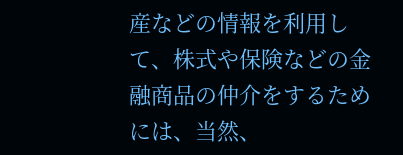産などの情報を利用して、株式や保険などの金融商品の仲介をするためには、当然、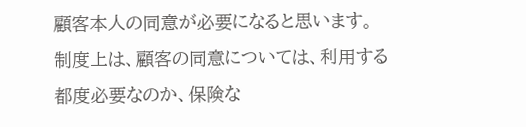顧客本人の同意が必要になると思います。 制度上は、顧客の同意については、利用する都度必要なのか、保険な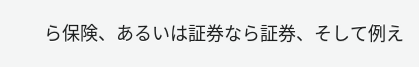ら保険、あるいは証券なら証券、そして例え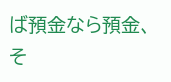ば預金なら預金、そ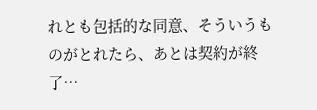れとも包括的な同意、そういうものがとれたら、あとは契約が終了…